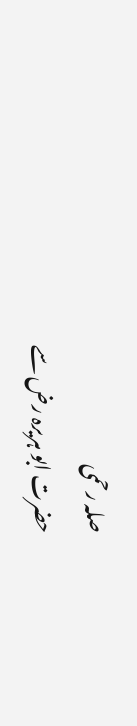صلہ رحمی
حضرت ابو ہریرہ رض سے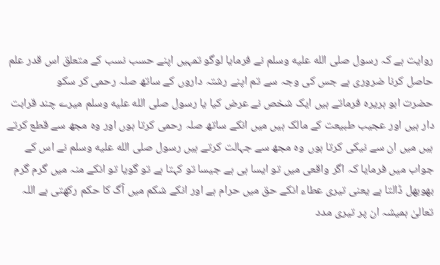روایت ہے کہ رسول صلى الله عليه وسلم نے فرمایا لوگو تمہیں اپنے حسب نسب کے متعلق اس قدر علم حاصل کرنا ضروری ہے جس کی وجہ سے تم اپنے رشتہ داروں کے ساتھ صلہ رحمی کر سکو
حضرت ابو ہریرہ فرماتے ہیں ایک شخص نے عرض کیا یا رسول صلى الله عليه وسلم میرے چند قرابت دار ہیں اور عجیب طبیعت کے مالک ہیں میں انکے ساتھ صلہ رحمی کرتا ہوں اور وہ مجھ سے قطع کرتے ہیں میں ان سے نیکی کرتا ہوں وہ مجھ سے جہالت کرتے ہیں رسول صلى الله عليه وسلم نے اس کے جواب میں فرمایا کہ اگر واقعی میں تو ایسا ہی ہے جیسا تو کہتا ہے تو گویا تو انکے منہ میں گرم گرم بھوبھل ڈالتا ہے یعنی تیری عطاء انکے حق میں حرام ہے اور انکے شکم میں آگ کا حکم رکھتی ہے اللہ تعالیٰ ہمیشہ ان پر تیری مدد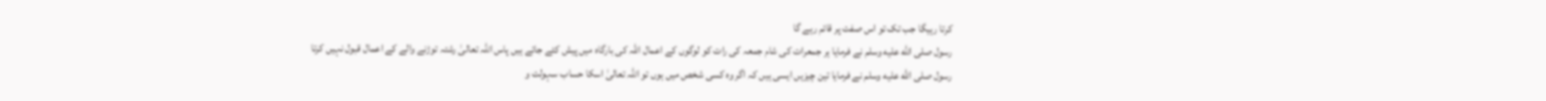کرتا رہیگا جب تک تو اس صفت پر قائم رہے گا
رسول صلى الله عليه وسلم نے فرمایا ہر جمعرات کی شام جمعہ کی رات کو لوگوں کے اعمال اللہ کی بارگاہ میں پیش کئے جاتے ہیں پاس اللہ تعالیٰ رشتہ توڑنے والے کے اعمال قبول نہیں کرتا
رسول صلى الله عليه وسلم نے فرمایا تین چیزیں ایسی ہیں کہ اگر وہ کسی شخص میں ہوں تو اللہ تعالیٰ اسکا حساب سہولت و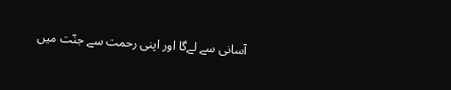آسانی سے لےگا اور اپنی رحمت سے جنّت میں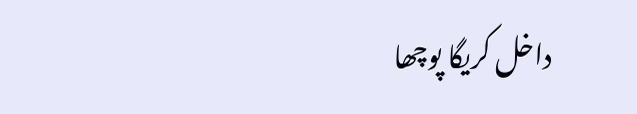داخل کریگا پوچھا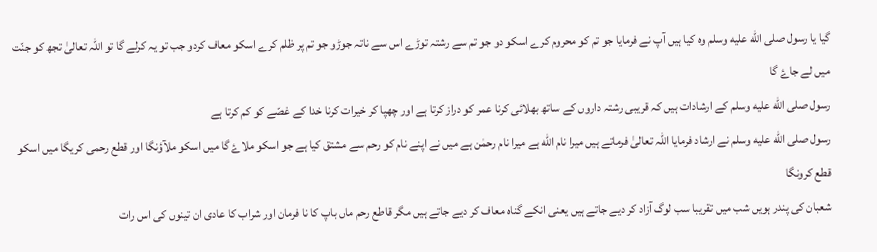گیا یا رسول صلى الله عليه وسلم وہ کیا ہیں آپ نے فرمایا جو تم کو محروم کرے اسکو دو جو تم سے رشتہ توڑے اس سے ناتہ جوڑو جو تم پر ظلم کرے اسکو معاف کردو جب تو یہ کرلے گا تو اللہ تعالیٰ تجھ کو جنّت میں لے جاۓ گا
رسول صلى الله عليه وسلم کے ارشادات ہیں کہ قریبی رشتہ داروں کے ساتھ بھلائی کرنا عمر کو دراز کرتا ہے اور چھپا کر خیرات کرنا خدا کے غصّے کو کم کرتا ہے
رسول صلى الله عليه وسلم نے ارشاد فرمایا اللہ تعالیٰ فرماتے ہیں میرا نام اللّه ہے میرا نام رحمٰن ہے میں نے اپنے نام کو رحم سے مشتق کیا ہے جو اسکو ملاۓ گا میں اسکو ملآؤنگا اور قطع رحمی کریگا میں اسکو قطع کرونگا
شعبان کی پندر ہویں شب میں تقریبا سب لوگ آزاد کر دیے جاتے ہیں یعنی انکے گناہ معاف کر دیے جاتے ہیں مگر قاطع رحم ماں باپ کا نا فرمان اور شراب کا عادی ان تینوں کی اس رات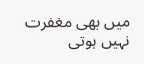میں بھی مغفرت نہیں ہوتی